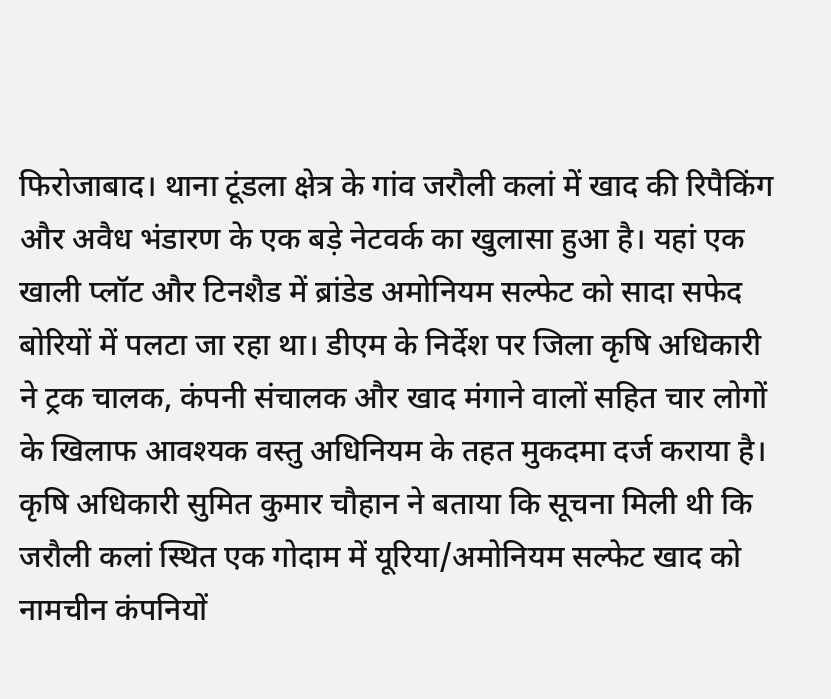फिरोजाबाद। थाना टूंडला क्षेत्र के गांव जरौली कलां में खाद की रिपैकिंग और अवैध भंडारण के एक बड़े नेटवर्क का खुलासा हुआ है। यहां एक खाली प्लॉट और टिनशैड में ब्रांडेड अमोनियम सल्फेट को सादा सफेद बोरियों में पलटा जा रहा था। डीएम के निर्देश पर जिला कृषि अधिकारी ने ट्रक चालक, कंपनी संचालक और खाद मंगाने वालों सहित चार लोगों के खिलाफ आवश्यक वस्तु अधिनियम के तहत मुकदमा दर्ज कराया है।
कृषि अधिकारी सुमित कुमार चौहान ने बताया कि सूचना मिली थी कि जरौली कलां स्थित एक गोदाम में यूरिया/अमोनियम सल्फेट खाद को नामचीन कंपनियों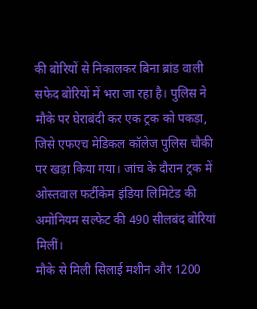की बोरियों से निकालकर बिना ब्रांड वाली सफेद बोरियों में भरा जा रहा है। पुलिस ने मौके पर घेराबंदी कर एक ट्रक को पकड़ा, जिसे एफएच मेडिकल कॉलेज पुलिस चौकी पर खड़ा किया गया। जांच के दौरान ट्रक में ओस्तवाल फर्टीकेम इंडिया लिमिटेड की अमोनियम सल्फेट की 490 सीलबंद बोरियां मिलीं।
मौके से मिली सिलाई मशीन और 1200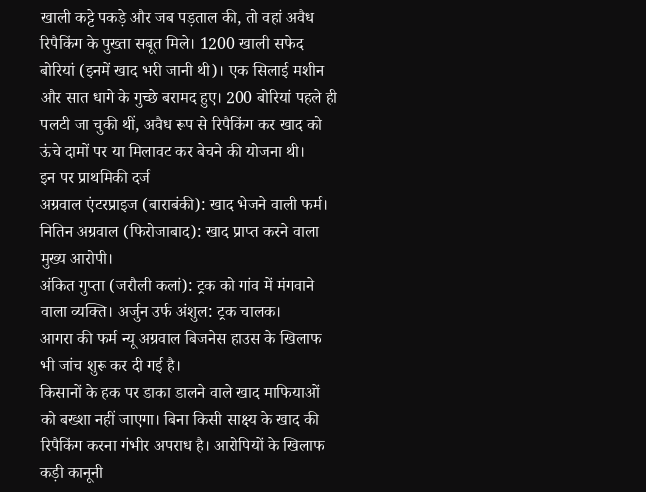खाली कट्टे पकड़े और जब पड़ताल की, तो वहां अवैध रिपैकिंग के पुख्ता सबूत मिले। 1200 खाली सफेद बोरियां (इनमें खाद भरी जानी थी)। एक सिलाई मशीन और सात धागे के गुच्छे बरामद हुए। 200 बोरियां पहले ही पलटी जा चुकी थीं, अवैध रूप से रिपैकिंग कर खाद को ऊंचे दामों पर या मिलावट कर बेचने की योजना थी।
इन पर प्राथमिकी दर्ज
अग्रवाल एंटरप्राइज (बाराबंकी): खाद भेजने वाली फर्म।
नितिन अग्रवाल (फिरोजाबाद): खाद प्राप्त करने वाला मुख्य आरोपी।
अंकित गुप्ता (जरौली कलां): ट्रक को गांव में मंगवाने वाला व्यक्ति। अर्जुन उर्फ अंशुल: ट्रक चालक।
आगरा की फर्म न्यू अग्रवाल बिजनेस हाउस के खिलाफ भी जांच शुरू कर दी गई है।
किसानों के हक पर डाका डालने वाले खाद माफियाओं को बख्शा नहीं जाएगा। बिना किसी साक्ष्य के खाद की रिपैकिंग करना गंभीर अपराध है। आरोपियों के खिलाफ कड़ी कानूनी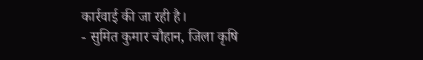कार्रवाई की जा रही है।
- सुमित कुमार चौहान, जिला कृषि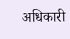अधिकारी